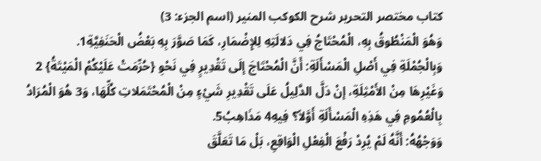كتاب مختصر التحرير شرح الكوكب المنير (اسم الجزء: 3)
وَهُوَ الْمَنْطُوقُ بِهِ، الْمُحْتَاجُ فِي دَلالَتِهِ لِلإِضْمَارِ، كَمَا صَوَّرَ بِهِ بَعْضُ الْحَنَفِيَّةِ1.
وَبِالْجُمْلَةِ فِي أَصْلِ الْمَسْأَلَةِ: أَنَّ الْمُحْتَاجَ إلَى تَقْدِيرٍ فِي نَحْوِ {حُرِّمَتْ عَلَيْكُمْ الْمَيْتَةُ} 2 وَغَيْرِهَا مِنْ الأَمْثِلَةِ، إنْ دَلَّ الدَّلِيلُ عَلَى تَقْدِيرِ شَيْءٍ مِنْ الْمُحْتَمَلاتِ كُلِّهَا، وَ3 هُوَ الْمُرَادُ بِالْعُمُومِ فِي هَذِهِ الْمَسْأَلَةِ أَوَّلاً؟ فِيهِ4 مَذَاهِبُ5.
وَوَجْهُهُ: أَنَّهُ لَمْ يُرِدْ رَفْعَ الْفِعْلِ الْوَاقِعِ، بَلْ مَا تَعَلَّقَ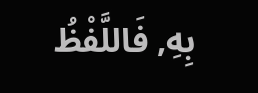بِهِ, فَاللَّفْظُ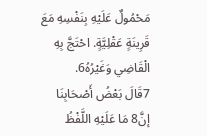مَحْمُولٌ عَلَيْهِ بِنَفْسِهِ مَعَ قَرِينَةٍ عَقْلِيَّةٍ. احْتَجَّ بِهِ الْقَاضِي وَغَيْرُهُ6.
7قَالَ بَعْضُ أَصْحَابِنَا إنَّ8 مَا عَلَيْهِ اللَّفْظُ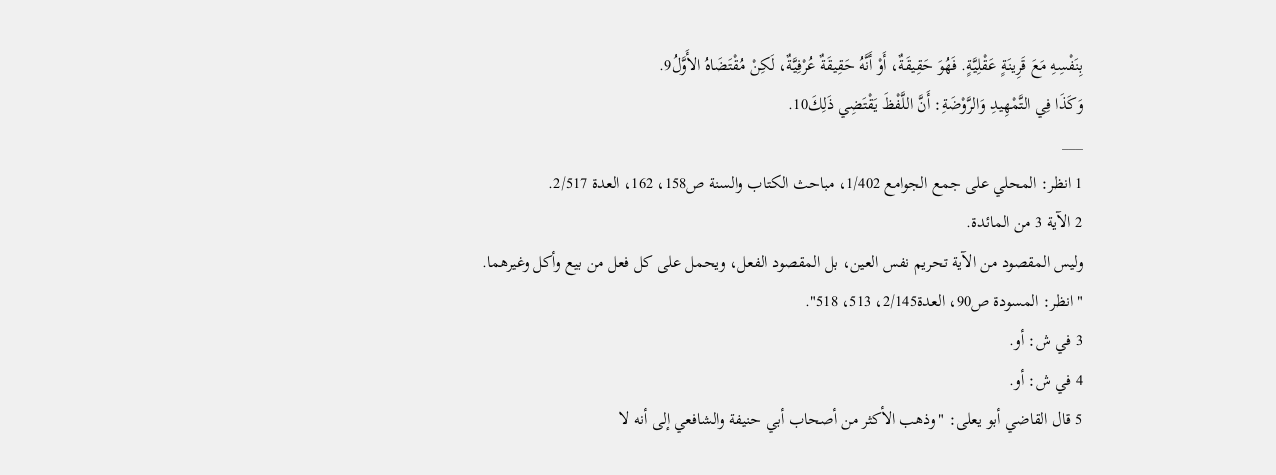بِنَفْسِهِ مَعَ قَرِينَةٍ عَقْلِيَّةٍ. فَهُوَ حَقِيقَةٌ، أَوْ أَنَّهُ حَقِيقَةٌ عُرْفِيَّةٌ، لَكِنْ مُقْتَضَاهُ الأَوَّلُ9.
وَكَذَا فِي التَّمْهِيدِ وَالرَّوْضَةِ: أَنَّ اللَّفْظَ يَقْتَضِي ذَلِكَ10.
___
1 انظر: المحلي على جمع الجوامع 1/402، مباحث الكتاب والسنة ص158، 162، العدة 2/517.
2 الآية 3 من المائدة.
وليس المقصود من الآية تحريم نفس العين، بل المقصود الفعل، ويحمل على كل فعل من بيع وأكل وغيرهما. "انظر: المسودة ص90، العدة2/145، 513، 518".
3 في ش: أو.
4 في ش: أو.
5 قال القاضي أبو يعلى: "وذهب الأكثر من أصحاب أبي حنيفة والشافعي إلى أنه لا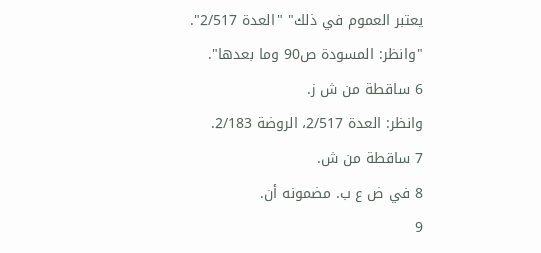يعتبر العموم في ذلك" "العدة 2/517".
"وانظر: المسودة ص90 وما بعدها".
6 ساقطة من ش ز.
وانظر: العدة 2/517، الروضة 2/183.
7 ساقطة من ش.
8 في ض ع ب. مضمونه أن.
9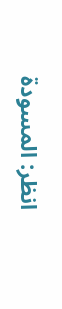انظر: المسودة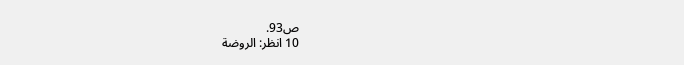ص93.
10 انظر: الروضة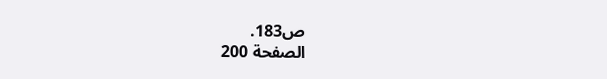ص183.
الصفحة 200